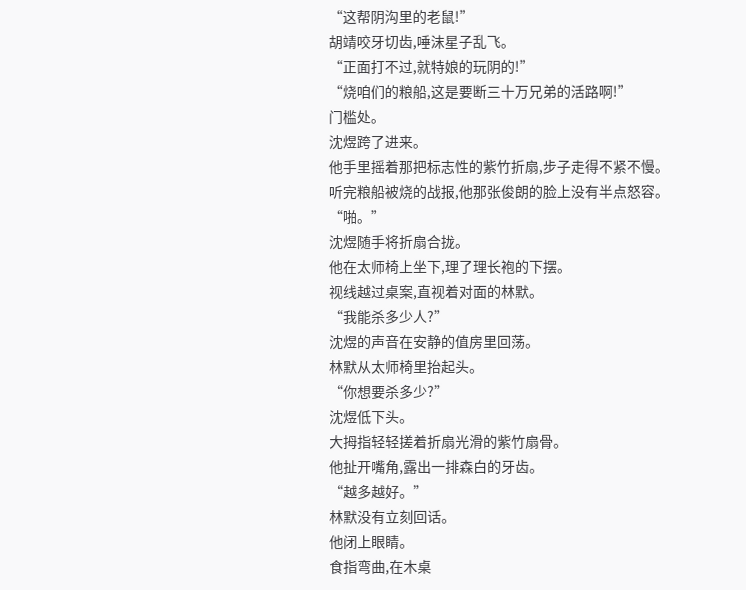“这帮阴沟里的老鼠!”
胡靖咬牙切齿,唾沫星子乱飞。
“正面打不过,就特娘的玩阴的!”
“烧咱们的粮船,这是要断三十万兄弟的活路啊!”
门槛处。
沈煜跨了进来。
他手里摇着那把标志性的紫竹折扇,步子走得不紧不慢。
听完粮船被烧的战报,他那张俊朗的脸上没有半点怒容。
“啪。”
沈煜随手将折扇合拢。
他在太师椅上坐下,理了理长袍的下摆。
视线越过桌案,直视着对面的林默。
“我能杀多少人?”
沈煜的声音在安静的值房里回荡。
林默从太师椅里抬起头。
“你想要杀多少?”
沈煜低下头。
大拇指轻轻搓着折扇光滑的紫竹扇骨。
他扯开嘴角,露出一排森白的牙齿。
“越多越好。”
林默没有立刻回话。
他闭上眼睛。
食指弯曲,在木桌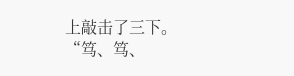上敲击了三下。
“笃、笃、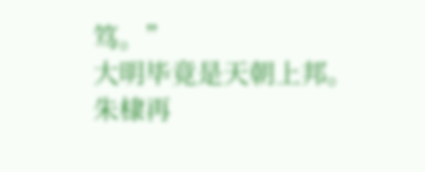笃。”
大明毕竟是天朝上邦。
朱棣再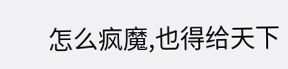怎么疯魔,也得给天下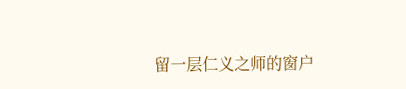留一层仁义之师的窗户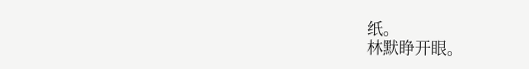纸。
林默睁开眼。